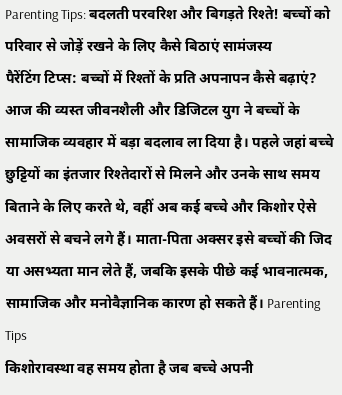Parenting Tips: बदलती परवरिश और बिगड़ते रिश्ते! बच्चों को परिवार से जोड़ें रखने के लिए कैसे बिठाएं सामंजस्य
पैरेंटिंग टिप्स: बच्चों में रिश्तों के प्रति अपनापन कैसे बढ़ाएं?
आज की व्यस्त जीवनशैली और डिजिटल युग ने बच्चों के सामाजिक व्यवहार में बड़ा बदलाव ला दिया है। पहले जहां बच्चे छुट्टियों का इंतजार रिश्तेदारों से मिलने और उनके साथ समय बिताने के लिए करते थे, वहीं अब कई बच्चे और किशोर ऐसे अवसरों से बचने लगे हैं। माता-पिता अक्सर इसे बच्चों की जिद या असभ्यता मान लेते हैं, जबकि इसके पीछे कई भावनात्मक, सामाजिक और मनोवैज्ञानिक कारण हो सकते हैं। Parenting Tips
किशोरावस्था वह समय होता है जब बच्चे अपनी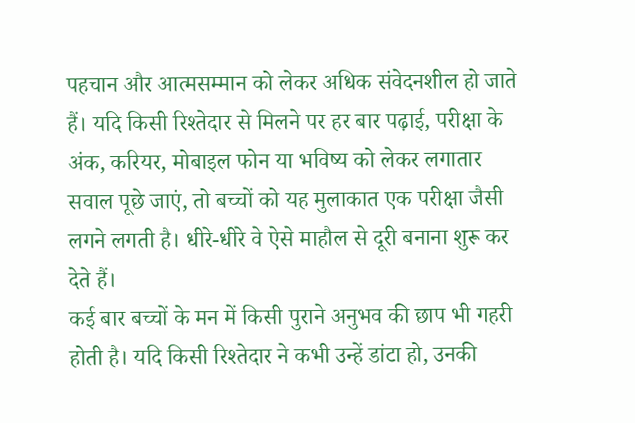पहचान और आत्मसम्मान को लेकर अधिक संवेदनशील हो जाते हैं। यदि किसी रिश्तेदार से मिलने पर हर बार पढ़ाई, परीक्षा के अंक, करियर, मोबाइल फोन या भविष्य को लेकर लगातार सवाल पूछे जाएं, तो बच्चों को यह मुलाकात एक परीक्षा जैसी लगने लगती है। धीरे-धीरे वे ऐसे माहौल से दूरी बनाना शुरू कर देते हैं।
कई बार बच्चों के मन में किसी पुराने अनुभव की छाप भी गहरी होती है। यदि किसी रिश्तेदार ने कभी उन्हें डांटा हो, उनकी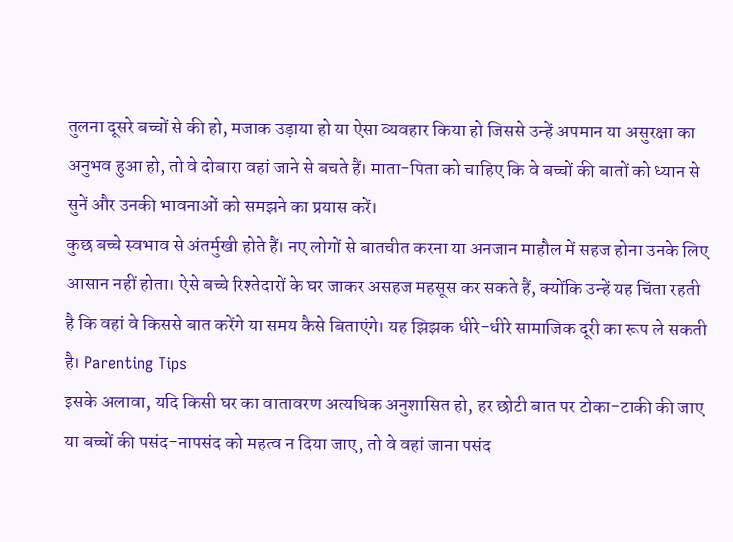तुलना दूसरे बच्चों से की हो, मजाक उड़ाया हो या ऐसा व्यवहार किया हो जिससे उन्हें अपमान या असुरक्षा का अनुभव हुआ हो, तो वे दोबारा वहां जाने से बचते हैं। माता-पिता को चाहिए कि वे बच्चों की बातों को ध्यान से सुनें और उनकी भावनाओं को समझने का प्रयास करें।
कुछ बच्चे स्वभाव से अंतर्मुखी होते हैं। नए लोगों से बातचीत करना या अनजान माहौल में सहज होना उनके लिए आसान नहीं होता। ऐसे बच्चे रिश्तेदारों के घर जाकर असहज महसूस कर सकते हैं, क्योंकि उन्हें यह चिंता रहती है कि वहां वे किससे बात करेंगे या समय कैसे बिताएंगे। यह झिझक धीरे-धीरे सामाजिक दूरी का रूप ले सकती है। Parenting Tips
इसके अलावा, यदि किसी घर का वातावरण अत्यधिक अनुशासित हो, हर छोटी बात पर टोका-टाकी की जाए या बच्चों की पसंद-नापसंद को महत्व न दिया जाए, तो वे वहां जाना पसंद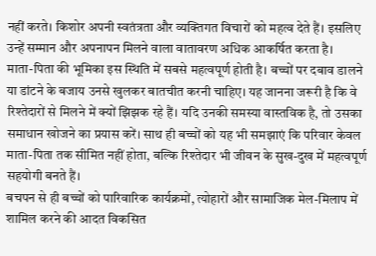नहीं करते। किशोर अपनी स्वतंत्रता और व्यक्तिगत विचारों को महत्व देते हैं। इसलिए उन्हें सम्मान और अपनापन मिलने वाला वातावरण अधिक आकर्षित करता है।
माता-पिता की भूमिका इस स्थिति में सबसे महत्वपूर्ण होती है। बच्चों पर दबाव डालने या डांटने के बजाय उनसे खुलकर बातचीत करनी चाहिए। यह जानना जरूरी है कि वे रिश्तेदारों से मिलने में क्यों झिझक रहे हैं। यदि उनकी समस्या वास्तविक है, तो उसका समाधान खोजने का प्रयास करें। साथ ही बच्चों को यह भी समझाएं कि परिवार केवल माता-पिता तक सीमित नहीं होता, बल्कि रिश्तेदार भी जीवन के सुख-दुख में महत्वपूर्ण सहयोगी बनते हैं।
बचपन से ही बच्चों को पारिवारिक कार्यक्रमों, त्योहारों और सामाजिक मेल-मिलाप में शामिल करने की आदत विकसित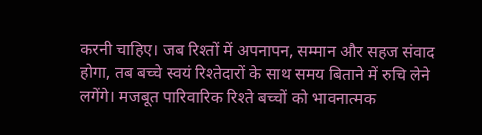करनी चाहिए। जब रिश्तों में अपनापन, सम्मान और सहज संवाद होगा, तब बच्चे स्वयं रिश्तेदारों के साथ समय बिताने में रुचि लेने लगेंगे। मजबूत पारिवारिक रिश्ते बच्चों को भावनात्मक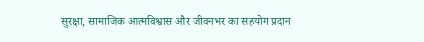सुरक्षा, सामाजिक आत्मविश्वास और जीवनभर का सहयोग प्रदान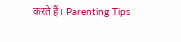करते हैं। Parenting Tips